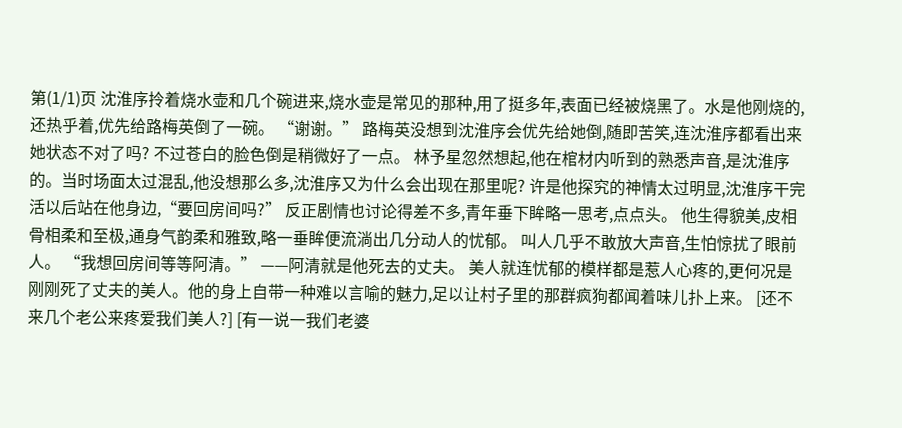第(1/1)页 沈淮序拎着烧水壶和几个碗进来,烧水壶是常见的那种,用了挺多年,表面已经被烧黑了。水是他刚烧的,还热乎着,优先给路梅英倒了一碗。 “谢谢。” 路梅英没想到沈淮序会优先给她倒,随即苦笑,连沈淮序都看出来她状态不对了吗? 不过苍白的脸色倒是稍微好了一点。 林予星忽然想起,他在棺材内听到的熟悉声音,是沈淮序的。当时场面太过混乱,他没想那么多,沈淮序又为什么会出现在那里呢? 许是他探究的神情太过明显,沈淮序干完活以后站在他身边,“要回房间吗?” 反正剧情也讨论得差不多,青年垂下眸略一思考,点点头。 他生得貌美,皮相骨相柔和至极,通身气韵柔和雅致,略一垂眸便流淌出几分动人的忧郁。 叫人几乎不敢放大声音,生怕惊扰了眼前人。 “我想回房间等等阿清。” ——阿清就是他死去的丈夫。 美人就连忧郁的模样都是惹人心疼的,更何况是刚刚死了丈夫的美人。他的身上自带一种难以言喻的魅力,足以让村子里的那群疯狗都闻着味儿扑上来。 [还不来几个老公来疼爱我们美人?] [有一说一我们老婆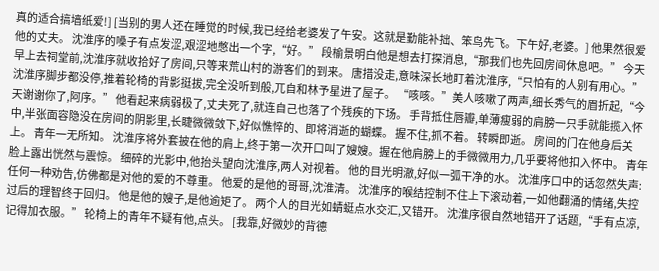真的适合搞墙纸爱!] [当别的男人还在睡觉的时候,我已经给老婆发了午安。这就是勤能补拙、笨鸟先飞。下午好,老婆。] 他果然很爱他的丈夫。 沈淮序的嗓子有点发涩,艰涩地憋出一个字,“好。” 段榆景明白他是想去打探消息,“那我们也先回房间休息吧。” 今天早上去祠堂前,沈淮序就收拾好了房间,只等来荒山村的游客们的到来。 唐措没走,意味深长地盯着沈淮序,“只怕有的人别有用心。” 沈淮序脚步都没停,推着轮椅的背影挺拔,完全没听到般,兀自和林予星进了屋子。 “咳咳。”美人咳嗽了两声,细长秀气的眉折起,“今天谢谢你了,阿序。” 他看起来病弱极了,丈夫死了,就连自己也落了个残疾的下场。 手背抵住唇瓣,单薄瘦弱的肩膀一只手就能揽入怀中,半张面容隐没在房间的阴影里,长睫微微敛下,好似憔悴的、即将消逝的蝴蝶。 握不住,抓不着。 转瞬即逝。 房间的门在他身后关上。 青年一无所知。 沈淮序将外套披在他的肩上,终于第一次开口叫了嫂嫂。握在他肩膀上的手微微用力,几乎要将他扣入怀中。 青年脸上露出恍然与震惊。 细碎的光影中,他抬头望向沈淮序,两人对视着。 他的目光明澈,好似一弧干净的水。 沈淮序口中的话忽然失声:任何一种劝告,仿佛都是对他的爱的不尊重。 他爱的是他的哥哥,沈淮清。 沈淮序的喉结控制不住上下滚动着,一如他翻涌的情绪,失控过后的理智终于回归。 他是他的嫂子,是他逾矩了。 两个人的目光如蜻蜓点水交汇,又错开。 沈淮序很自然地错开了话题,“手有点凉,记得加衣服。” 轮椅上的青年不疑有他,点头。 [我靠,好微妙的背德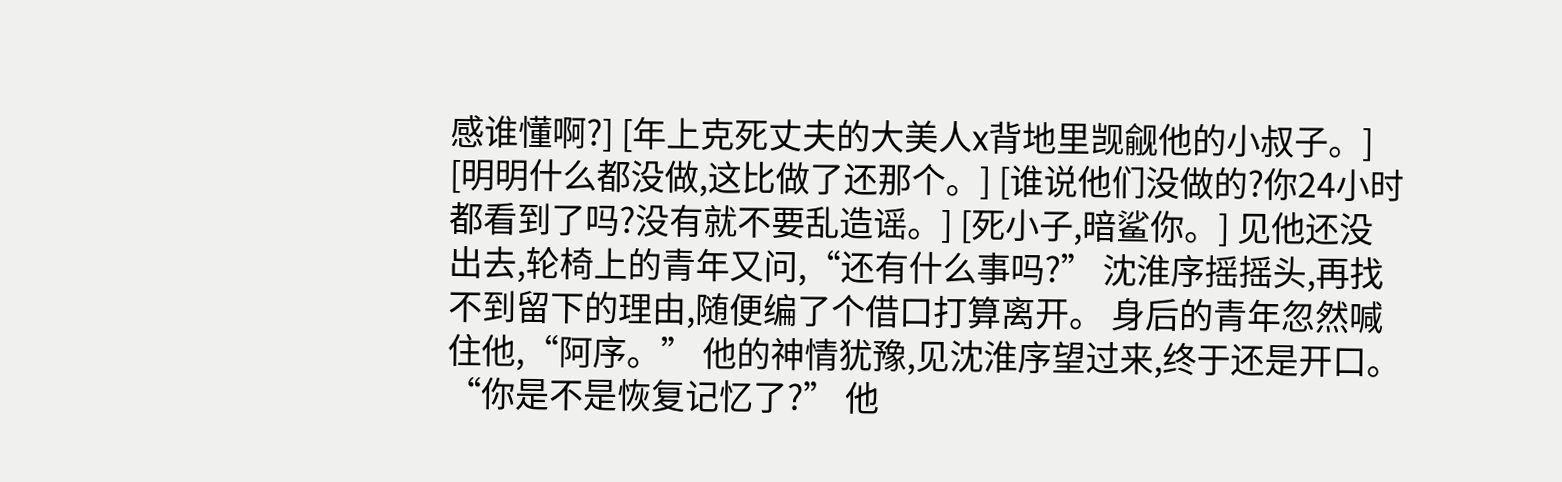感谁懂啊?] [年上克死丈夫的大美人x背地里觊觎他的小叔子。] [明明什么都没做,这比做了还那个。] [谁说他们没做的?你24小时都看到了吗?没有就不要乱造谣。] [死小子,暗鲨你。] 见他还没出去,轮椅上的青年又问,“还有什么事吗?” 沈淮序摇摇头,再找不到留下的理由,随便编了个借口打算离开。 身后的青年忽然喊住他,“阿序。” 他的神情犹豫,见沈淮序望过来,终于还是开口。 “你是不是恢复记忆了?” 他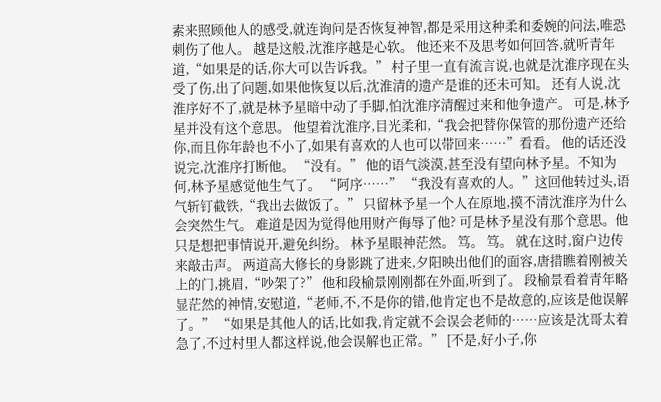素来照顾他人的感受,就连询问是否恢复神智,都是采用这种柔和委婉的问法,唯恐刺伤了他人。 越是这般,沈淮序越是心软。 他还来不及思考如何回答,就听青年道,“如果是的话,你大可以告诉我。” 村子里一直有流言说,也就是沈淮序现在头受了伤,出了问题,如果他恢复以后,沈淮清的遗产是谁的还未可知。 还有人说,沈淮序好不了,就是林予星暗中动了手脚,怕沈淮序清醒过来和他争遗产。 可是,林予星并没有这个意思。 他望着沈淮序,目光柔和,“我会把替你保管的那份遗产还给你,而且你年龄也不小了,如果有喜欢的人也可以带回来……”看看。 他的话还没说完,沈淮序打断他。 “没有。” 他的语气淡漠,甚至没有望向林予星。不知为何,林予星感觉他生气了。 “阿序……” “我没有喜欢的人。”这回他转过头,语气斩钉截铁,“我出去做饭了。” 只留林予星一个人在原地,摸不清沈淮序为什么会突然生气。 难道是因为觉得他用财产侮辱了他? 可是林予星没有那个意思。他只是想把事情说开,避免纠纷。 林予星眼神茫然。 笃。 笃。 就在这时,窗户边传来敲击声。 两道高大修长的身影跳了进来,夕阳映出他们的面容,唐措瞧着刚被关上的门,挑眉,“吵架了?” 他和段榆景刚刚都在外面,听到了。 段榆景看着青年略显茫然的神情,安慰道,“老师,不,不是你的错,他肯定也不是故意的,应该是他误解了。” “如果是其他人的话,比如我,肯定就不会误会老师的……应该是沈哥太着急了,不过村里人都这样说,他会误解也正常。” [不是,好小子,你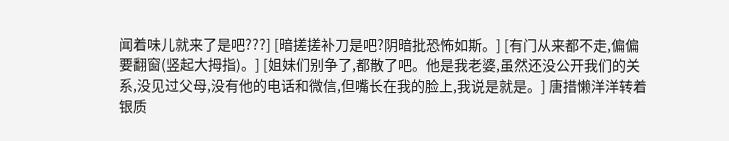闻着味儿就来了是吧???] [暗搓搓补刀是吧?阴暗批恐怖如斯。] [有门从来都不走,偏偏要翻窗(竖起大拇指)。] [姐妹们别争了,都散了吧。他是我老婆,虽然还没公开我们的关系,没见过父母,没有他的电话和微信,但嘴长在我的脸上,我说是就是。] 唐措懒洋洋转着银质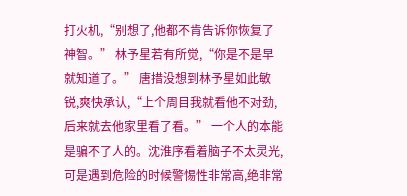打火机,“别想了,他都不肯告诉你恢复了神智。” 林予星若有所觉,“你是不是早就知道了。” 唐措没想到林予星如此敏锐,爽快承认,“上个周目我就看他不对劲,后来就去他家里看了看。” 一个人的本能是骗不了人的。沈淮序看着脑子不太灵光,可是遇到危险的时候警惕性非常高,绝非常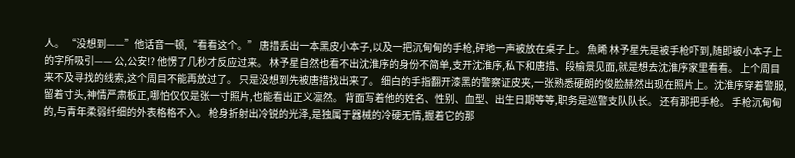人。 “没想到——”他话音一顿,“看看这个。” 唐措丢出一本黑皮小本子,以及一把沉甸甸的手枪,砰地一声被放在桌子上。 魚睎 林予星先是被手枪吓到,随即被小本子上的字所吸引—— 公,公安!? 他愣了几秒才反应过来。 林予星自然也看不出沈淮序的身份不简单,支开沈淮序,私下和唐措、段榆景见面,就是想去沈淮序家里看看。 上个周目来不及寻找的线索,这个周目不能再放过了。 只是没想到先被唐措找出来了。 细白的手指翻开漆黑的警察证皮夹,一张熟悉硬朗的俊脸赫然出现在照片上。沈淮序穿着警服,留着寸头,神情严肃板正,哪怕仅仅是张一寸照片,也能看出正义凛然。 背面写着他的姓名、性别、血型、出生日期等等,职务是巡警支队队长。 还有那把手枪。 手枪沉甸甸的,与青年柔弱纤细的外表格格不入。 枪身折射出冷锐的光泽,是独属于器械的冷硬无情,握着它的那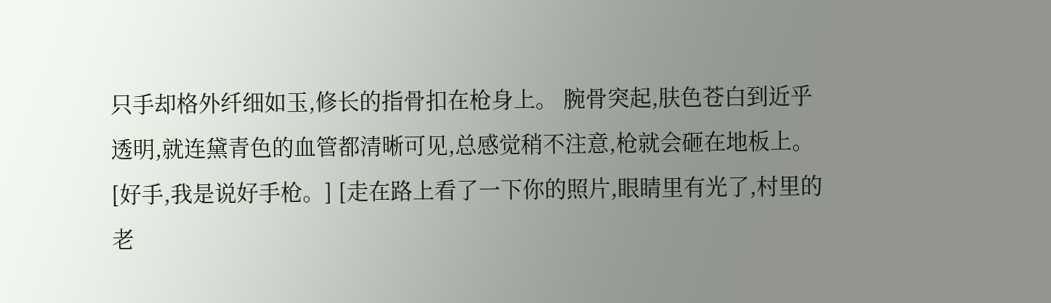只手却格外纤细如玉,修长的指骨扣在枪身上。 腕骨突起,肤色苍白到近乎透明,就连黛青色的血管都清晰可见,总感觉稍不注意,枪就会砸在地板上。 [好手,我是说好手枪。] [走在路上看了一下你的照片,眼睛里有光了,村里的老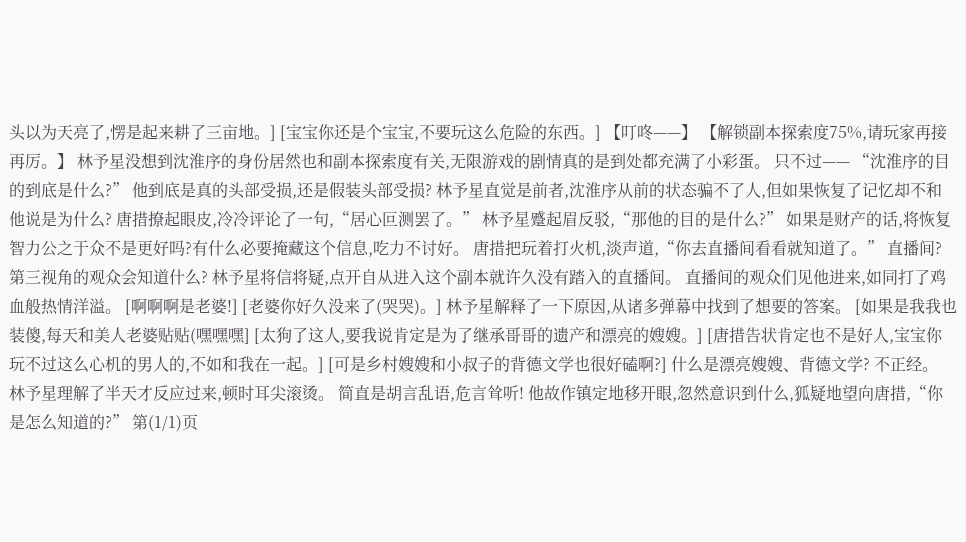头以为天亮了,愣是起来耕了三亩地。] [宝宝你还是个宝宝,不要玩这么危险的东西。] 【叮咚——】 【解锁副本探索度75%,请玩家再接再厉。】 林予星没想到沈淮序的身份居然也和副本探索度有关,无限游戏的剧情真的是到处都充满了小彩蛋。 只不过—— “沈淮序的目的到底是什么?” 他到底是真的头部受损,还是假装头部受损? 林予星直觉是前者,沈淮序从前的状态骗不了人,但如果恢复了记忆却不和他说是为什么? 唐措撩起眼皮,冷冷评论了一句,“居心叵测罢了。” 林予星蹙起眉反驳,“那他的目的是什么?” 如果是财产的话,将恢复智力公之于众不是更好吗?有什么必要掩藏这个信息,吃力不讨好。 唐措把玩着打火机,淡声道,“你去直播间看看就知道了。” 直播间? 第三视角的观众会知道什么? 林予星将信将疑,点开自从进入这个副本就许久没有踏入的直播间。 直播间的观众们见他进来,如同打了鸡血般热情洋溢。 [啊啊啊是老婆!] [老婆你好久没来了(哭哭)。] 林予星解释了一下原因,从诸多弹幕中找到了想要的答案。 [如果是我我也装傻,每天和美人老婆贴贴(嘿嘿嘿] [太狗了这人,要我说肯定是为了继承哥哥的遗产和漂亮的嫂嫂。] [唐措告状肯定也不是好人,宝宝你玩不过这么心机的男人的,不如和我在一起。] [可是乡村嫂嫂和小叔子的背德文学也很好磕啊?] 什么是漂亮嫂嫂、背德文学? 不正经。 林予星理解了半天才反应过来,顿时耳尖滚烫。 简直是胡言乱语,危言耸听! 他故作镇定地移开眼,忽然意识到什么,狐疑地望向唐措,“你是怎么知道的?” 第(1/1)页